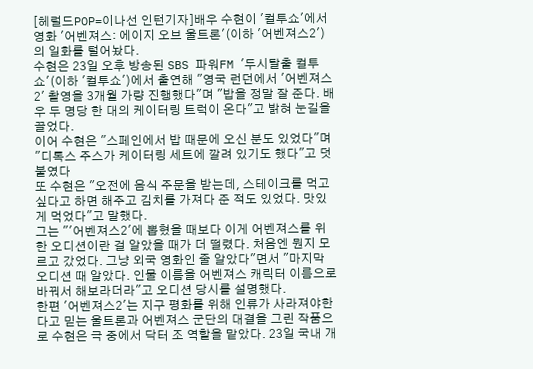[헤럴드POP=이나선 인턴기자]배우 수현이 '컬투쇼'에서 영화 '어벤져스: 에이지 오브 울트론'(이하 '어벤져스2')의 일화를 털어놨다.
수현은 23일 오후 방송된 SBS 파워FM '두시탈출 컬투쇼'(이하 '컬투쇼')에서 출연해 "영국 런던에서 '어벤져스2' 촬영을 3개월 가량 진행했다"며 "밥을 정말 잘 준다. 배우 두 명당 한 대의 케이터링 트럭이 온다"고 밝혀 눈길을 끌었다.
이어 수현은 "스페인에서 밥 때문에 오신 분도 있었다"며 "디톡스 주스가 케이터링 세트에 깔려 있기도 했다"고 덧붙였다
또 수현은 "오전에 음식 주문을 받는데, 스테이크를 먹고 싶다고 하면 해주고 김치를 가져다 준 적도 있었다. 맛있게 먹었다"고 말했다.
그는 "'어벤져스2'에 뽑혔을 때보다 이게 어벤져스를 위한 오디션이란 걸 알았을 때가 더 떨렸다. 처음엔 뭔지 모르고 갔었다. 그냥 외국 영화인 줄 알았다"면서 "마지막 오디션 때 알았다. 인물 이름을 어벤져스 캐릭터 이름으로 바꿔서 해보라더라"고 오디션 당시를 설명했다.
한편 '어벤져스2'는 지구 평화를 위해 인류가 사라져야한다고 믿는 울트론과 어벤져스 군단의 대결을 그린 작품으로 수현은 극 중에서 닥터 조 역할을 맡았다. 23일 국내 개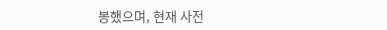봉했으며, 현재 사전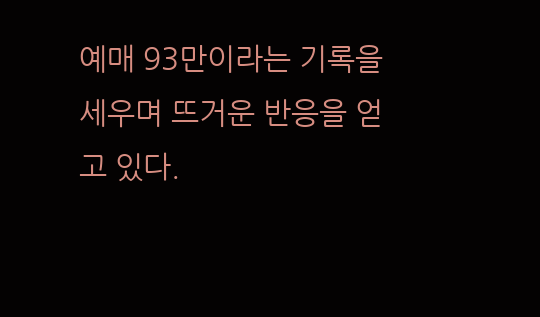예매 93만이라는 기록을 세우며 뜨거운 반응을 얻고 있다.